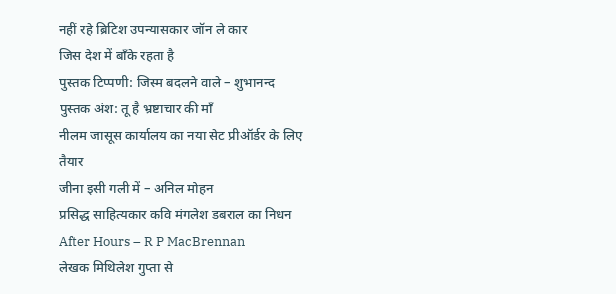नहीं रहे ब्रिटिश उपन्यासकार जॉन ले कार
जिस देश में बाँके रहता है
पुस्तक टिप्पणी: जिस्म बदलने वाले – शुभानन्द
पुस्तक अंश: तू है भ्रष्टाचार की माँ
नीलम जासूस कार्यालय का नया सेट प्रीऑर्डर के लिए तैयार
जीना इसी गली में – अनिल मोहन
प्रसिद्ध साहित्यकार कवि मंगलेश डबराल का निधन
After Hours – R P MacBrennan
लेखक मिथिलेश गुप्ता से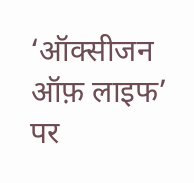‘ऑक्सीजन ऑफ़ लाइफ’ पर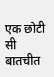एक छोटी सी बातचीत